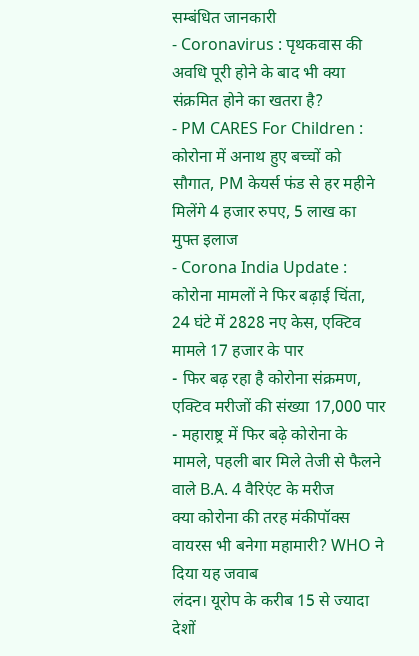सम्बंधित जानकारी
- Coronavirus : पृथकवास की अवधि पूरी होने के बाद भी क्या संक्रमित होने का खतरा है?
- PM CARES For Children : कोरोना में अनाथ हुए बच्चों को सौगात, PM केयर्स फंड से हर महीने मिलेंगे 4 हजार रुपए, 5 लाख का मुफ्त इलाज
- Corona India Update : कोरोना मामलों ने फिर बढ़ाई चिंता, 24 घंटे में 2828 नए केस, एक्टिव मामले 17 हजार के पार
- फिर बढ़ रहा है कोरोना संक्रमण, एक्टिव मरीजों की संख्या 17,000 पार
- महाराष्ट्र में फिर बढ़े कोरोना के मामले, पहली बार मिले तेजी से फैलने वाले B.A. 4 वैरिएंट के मरीज
क्या कोरोना की तरह मंकीपॉक्स वायरस भी बनेगा महामारी? WHO ने दिया यह जवाब
लंदन। यूरोप के करीब 15 से ज्यादा देशों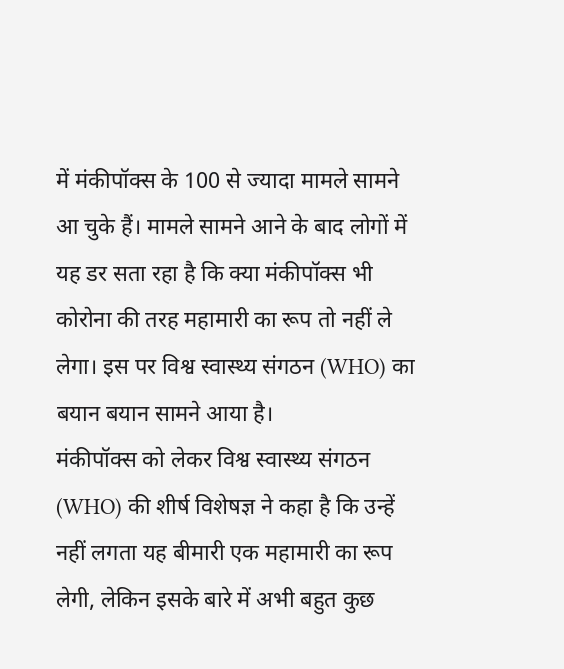में मंकीपॉक्स के 100 से ज्यादा मामले सामने आ चुके हैं। मामले सामने आने के बाद लोगों में यह डर सता रहा है कि क्या मंकीपॉक्स भी कोरोना की तरह महामारी का रूप तो नहीं ले लेगा। इस पर विश्व स्वास्थ्य संगठन (WHO) का बयान बयान सामने आया है।
मंकीपॉक्स को लेकर विश्व स्वास्थ्य संगठन (WHO) की शीर्ष विशेषज्ञ ने कहा है कि उन्हें नहीं लगता यह बीमारी एक महामारी का रूप लेगी, लेकिन इसके बारे में अभी बहुत कुछ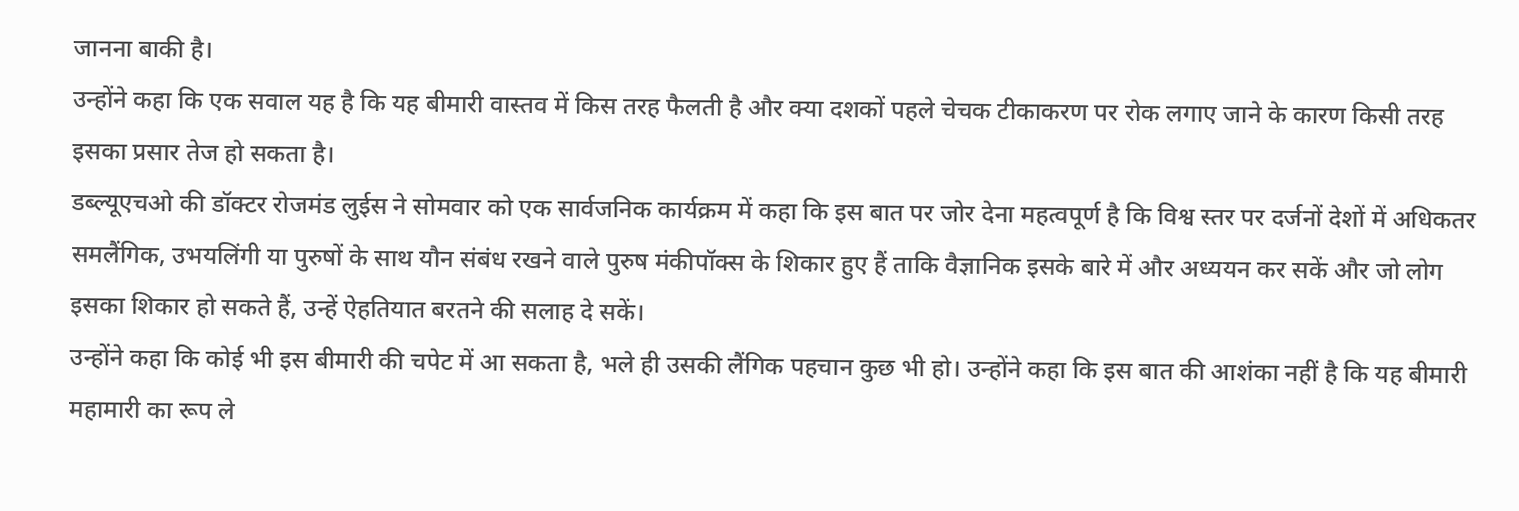जानना बाकी है।
उन्होंने कहा कि एक सवाल यह है कि यह बीमारी वास्तव में किस तरह फैलती है और क्या दशकों पहले चेचक टीकाकरण पर रोक लगाए जाने के कारण किसी तरह इसका प्रसार तेज हो सकता है।
डब्ल्यूएचओ की डॉक्टर रोजमंड लुईस ने सोमवार को एक सार्वजनिक कार्यक्रम में कहा कि इस बात पर जोर देना महत्वपूर्ण है कि विश्व स्तर पर दर्जनों देशों में अधिकतर समलैंगिक, उभयलिंगी या पुरुषों के साथ यौन संबंध रखने वाले पुरुष मंकीपॉक्स के शिकार हुए हैं ताकि वैज्ञानिक इसके बारे में और अध्ययन कर सकें और जो लोग इसका शिकार हो सकते हैं, उन्हें ऐहतियात बरतने की सलाह दे सकें।
उन्होंने कहा कि कोई भी इस बीमारी की चपेट में आ सकता है, भले ही उसकी लैंगिक पहचान कुछ भी हो। उन्होंने कहा कि इस बात की आशंका नहीं है कि यह बीमारी महामारी का रूप ले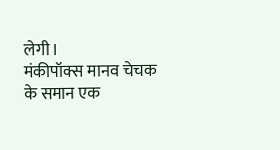लेगी।
मंकीपॉक्स मानव चेचक के समान एक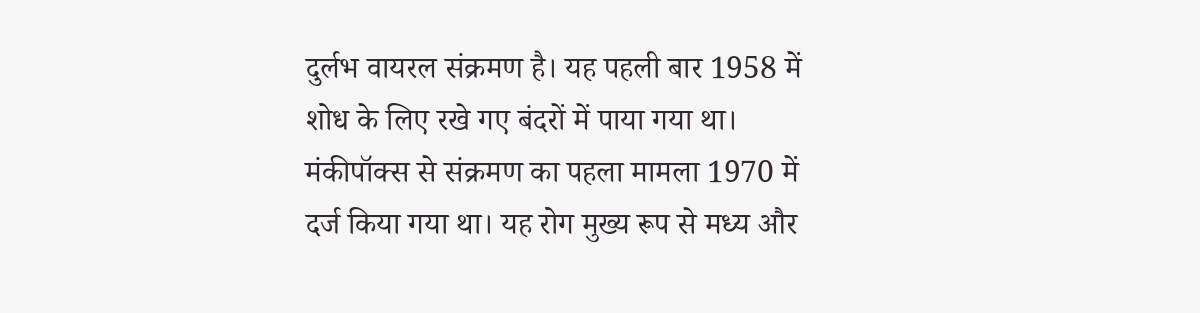दुर्लभ वायरल संक्रमण है। यह पहली बार 1958 में शोध के लिए रखे गए बंदरों में पाया गया था। मंकीपॉक्स से संक्रमण का पहला मामला 1970 में दर्ज किया गया था। यह रोग मुख्य रूप से मध्य और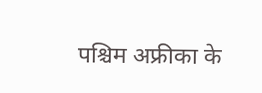पश्चिम अफ्रीका के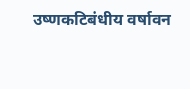उष्णकटिबंधीय वर्षावन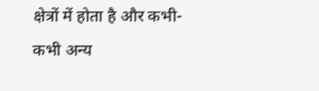क्षेत्रों में होता है और कभी-कभी अन्य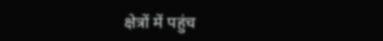क्षेत्रों में पहुंच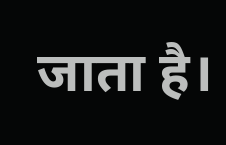जाता है।